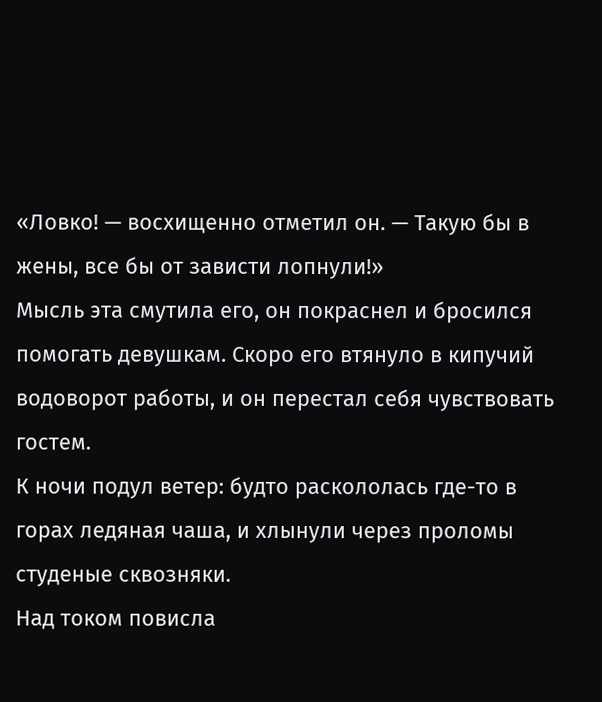«Ловко! — восхищенно отметил он. — Такую бы в жены, все бы от зависти лопнули!»
Мысль эта смутила его, он покраснел и бросился помогать девушкам. Скоро его втянуло в кипучий водоворот работы, и он перестал себя чувствовать гостем.
К ночи подул ветер: будто раскололась где-то в горах ледяная чаша, и хлынули через проломы студеные сквозняки.
Над током повисла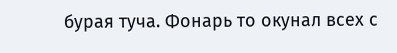бурая туча. Фонарь то окунал всех с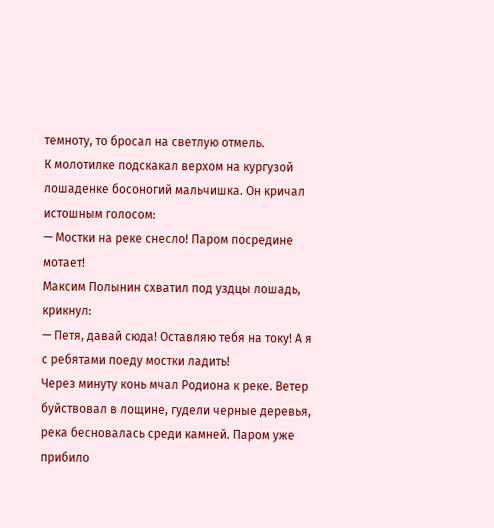темноту, то бросал на светлую отмель.
К молотилке подскакал верхом на кургузой лошаденке босоногий мальчишка. Он кричал истошным голосом:
— Мостки на реке снесло! Паром посредине мотает!
Максим Полынин схватил под уздцы лошадь, крикнул:
— Петя, давай сюда! Оставляю тебя на току! А я с ребятами поеду мостки ладить!
Через минуту конь мчал Родиона к реке. Ветер буйствовал в лощине, гудели черные деревья, река бесновалась среди камней. Паром уже прибило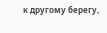к другому берегу,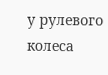у рулевого колеса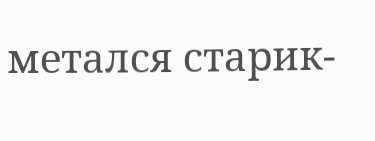метался старик-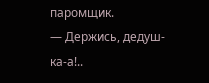паромщик.
— Держись, дедуш-ка-а!..